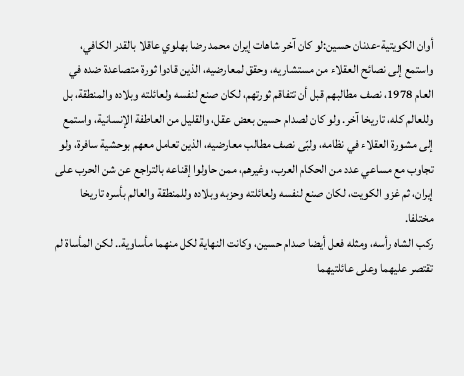أوان الكويتية-عدنان حسين:لو كان آخر شاهات إيران محمد رضا بهلوي عاقلا بالقدر الكافي، واستمع إلى نصائح العقلاء من مستشاريه، وحقق لمعارضيه، الذين قادوا ثورة متصاعدة ضده في العام 1978، نصف مطالبهم قبل أن تتفاقم ثورتهم، لكان صنع لنفسه ولعائلته وبلاده والمنطقة، بل وللعالم كله، تاريخا آخر. ولو كان لصدام حسين بعض عقل، والقليل من العاطفة الإنسانية، واستمع إلى مشورة العقلاء في نظامه، ولبّى نصف مطالب معارضيه، الذين تعامل معهم بوحشية سافرة، ولو تجاوب مع مساعي عدد من الحكام العرب، وغيرهم، ممن حاولوا إقناعه بالتراجع عن شن الحرب على إيران، ثم غزو الكويت، لكان صنع لنفسه ولعائلته وحزبه وبلاده وللمنطقة والعالم بأسره تاريخا مختلفا.
ركب الشاه رأسه، ومثله فعل أيضا صدام حسين، وكانت النهاية لكل منهما مأساوية.. لكن المأساة لم تقتصر عليهما وعلى عائلتيهما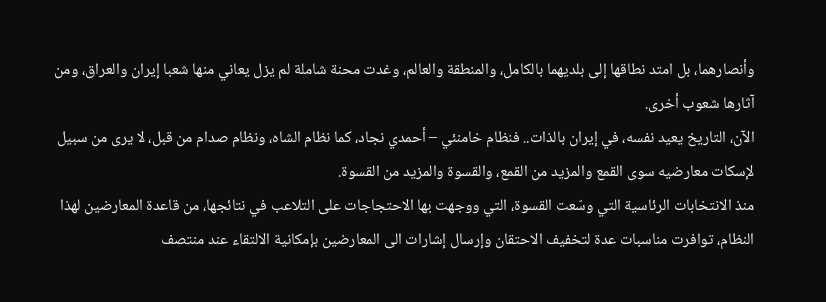وأنصارهما، بل امتد نطاقها إلى بلديهما بالكامل، والمنطقة والعالم، وغدت محنة شاملة لم يزل يعاني منها شعبا إيران والعراق، ومن آثارها شعوب أخرى.
الآن، التاريخ يعيد نفسه، في إيران بالذات.. فنظام خامنئي – أحمدي نجاد، كما نظام الشاه، ونظام صدام من قبل، لا يرى من سبيل لإسكات معارضيه سوى القمع والمزيد من القمع، والقسوة والمزيد من القسوة.
منذ الانتخابات الرئاسية التي وسّعت القسوة، التي ووجهت بها الاحتجاجات على التلاعب في نتائجها، من قاعدة المعارضين لهذا النظام، توافرت مناسبات عدة لتخفيف الاحتقان وإرسال إشارات الى المعارضين بإمكانية الالتقاء عند منتصف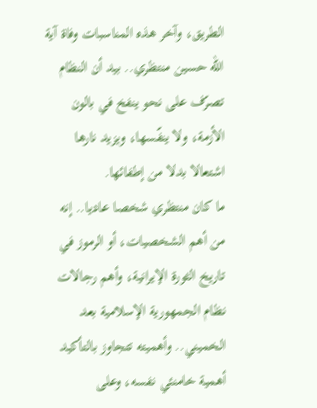الطريق، وآخر هذه المناسبات وفاة آية الله حسين منتظري.. بيد أن النظام تصرّف على نحو ينفخ في بالون الأزمة، ولا ينفّسها، ويزيد نارها اشتعالا بدلا من إطفائها.
ما كان منتظري شخصا عاديا.. إنه من أهم الشخصيات، أو الرموز في تاريخ الثورة الإيرانية، وأهم رجالات نظام الجمهورية الإسلامية بعد الخميني.. وأهميته تتجاوز بالتأكيد أهمية خامنئي نفسه، وعلى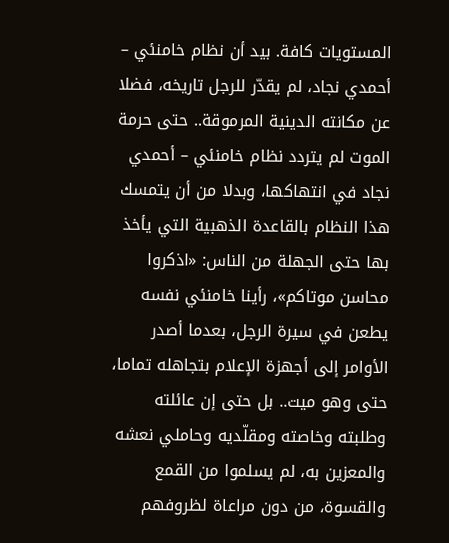المستويات كافة. بيد أن نظام خامنئي – أحمدي نجاد، لم يقدّر للرجل تاريخه، فضلا عن مكانته الدينية المرموقة.. حتى حرمة الموت لم يتردد نظام خامنئي – أحمدي نجاد في انتهاكها، وبدلا من أن يتمسك هذا النظام بالقاعدة الذهبية التي يأخذ بها حتى الجهلة من الناس: «اذكروا محاسن موتاكم»، رأينا خامنئي نفسه يطعن في سيرة الرجل، بعدما أصدر الأوامر إلى أجهزة الإعلام بتجاهله تماما، حتى وهو ميت.. بل حتى إن عائلته وطلبته وخاصته ومقلّديه وحاملي نعشه والمعزين به، لم يسلموا من القمع والقسوة، من دون مراعاة لظروفهم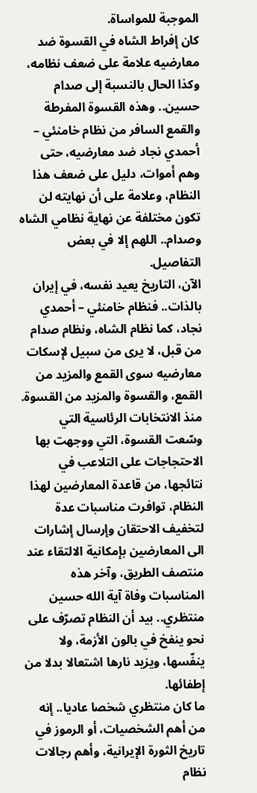الموجبة للمواساة.
كان إفراط الشاه في القسوة ضد معارضيه علامة على ضعف نظامه، وكذا الحال بالنسبة إلى صدام حسين.. وهذه القسوة المفرطة والقمع السافر من نظام خامنئي – أحمدي نجاد ضد معارضيه، حتى وهم أموات، دليل على ضعف هذا النظام، وعلامة على أن نهايته لن تكون مختلفة عن نهاية نظامي الشاه وصدام.. اللهم إلا في بعض التفاصيل.
الآن، التاريخ يعيد نفسه، في إيران بالذات.. فنظام خامنئي – أحمدي نجاد، كما نظام الشاه، ونظام صدام من قبل، لا يرى من سبيل لإسكات معارضيه سوى القمع والمزيد من القمع، والقسوة والمزيد من القسوة.
منذ الانتخابات الرئاسية التي وسّعت القسوة، التي ووجهت بها الاحتجاجات على التلاعب في نتائجها، من قاعدة المعارضين لهذا النظام، توافرت مناسبات عدة لتخفيف الاحتقان وإرسال إشارات الى المعارضين بإمكانية الالتقاء عند منتصف الطريق، وآخر هذه المناسبات وفاة آية الله حسين منتظري.. بيد أن النظام تصرّف على نحو ينفخ في بالون الأزمة، ولا ينفّسها، ويزيد نارها اشتعالا بدلا من إطفائها.
ما كان منتظري شخصا عاديا.. إنه من أهم الشخصيات، أو الرموز في تاريخ الثورة الإيرانية، وأهم رجالات نظام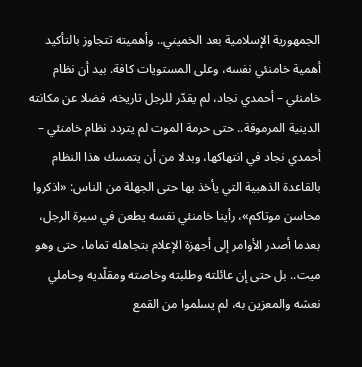الجمهورية الإسلامية بعد الخميني.. وأهميته تتجاوز بالتأكيد أهمية خامنئي نفسه، وعلى المستويات كافة. بيد أن نظام خامنئي – أحمدي نجاد، لم يقدّر للرجل تاريخه، فضلا عن مكانته الدينية المرموقة.. حتى حرمة الموت لم يتردد نظام خامنئي – أحمدي نجاد في انتهاكها، وبدلا من أن يتمسك هذا النظام بالقاعدة الذهبية التي يأخذ بها حتى الجهلة من الناس: «اذكروا محاسن موتاكم»، رأينا خامنئي نفسه يطعن في سيرة الرجل، بعدما أصدر الأوامر إلى أجهزة الإعلام بتجاهله تماما، حتى وهو ميت.. بل حتى إن عائلته وطلبته وخاصته ومقلّديه وحاملي نعشه والمعزين به، لم يسلموا من القمع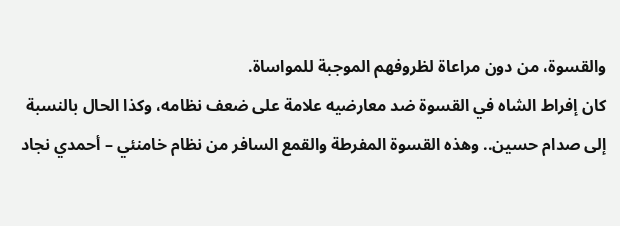والقسوة، من دون مراعاة لظروفهم الموجبة للمواساة.
كان إفراط الشاه في القسوة ضد معارضيه علامة على ضعف نظامه، وكذا الحال بالنسبة إلى صدام حسين.. وهذه القسوة المفرطة والقمع السافر من نظام خامنئي – أحمدي نجاد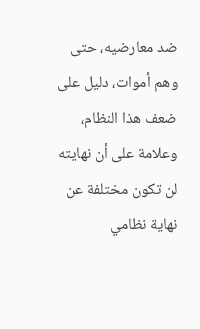ضد معارضيه، حتى وهم أموات، دليل على ضعف هذا النظام، وعلامة على أن نهايته لن تكون مختلفة عن نهاية نظامي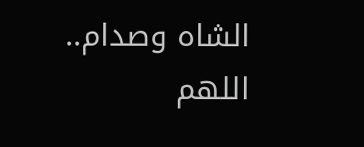الشاه وصدام.. اللهم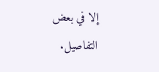إلا في بعض التفاصيل.